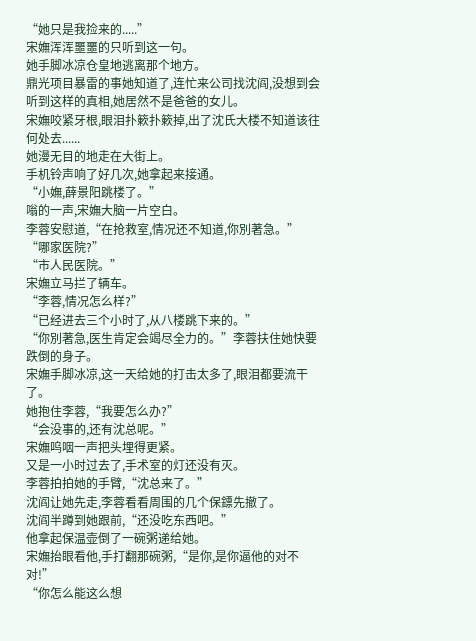“她只是我捡来的.....”
宋嫵浑浑噩噩的只听到这一句。
她手脚冰凉仓皇地逃离那个地方。
鼎光项目暴雷的事她知道了,连忙来公司找沈阎,没想到会听到这样的真相,她居然不是爸爸的女儿。
宋嫵咬紧牙根,眼泪扑簌扑簌掉,出了沈氏大楼不知道该往何处去......
她漫无目的地走在大街上。
手机铃声响了好几次,她拿起来接通。
“小嫵,薛景阳跳楼了。”
嗡的一声,宋嫵大脑一片空白。
李蓉安慰道,“在抢救室,情况还不知道,你別著急。”
“哪家医院?”
“市人民医院。”
宋嫵立马拦了辆车。
“李蓉,情况怎么样?”
“已经进去三个小时了,从八楼跳下来的。”
“你別著急,医生肯定会竭尽全力的。”李蓉扶住她快要跌倒的身子。
宋嫵手脚冰凉,这一天给她的打击太多了,眼泪都要流干了。
她抱住李蓉,“我要怎么办?”
“会没事的,还有沈总呢。”
宋嫵呜咽一声把头埋得更紧。
又是一小时过去了,手术室的灯还没有灭。
李蓉拍拍她的手臂,“沈总来了。”
沈阎让她先走,李蓉看看周围的几个保鏢先撤了。
沈阎半蹲到她跟前,“还没吃东西吧。”
他拿起保温壶倒了一碗粥递给她。
宋嫵抬眼看他,手打翻那碗粥,“是你,是你逼他的对不对!”
“你怎么能这么想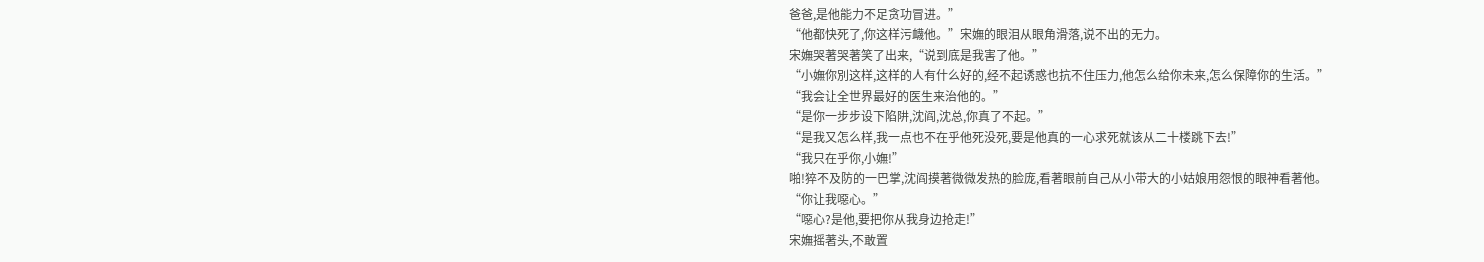爸爸,是他能力不足贪功冒进。”
“他都快死了,你这样污衊他。”宋嫵的眼泪从眼角滑落,说不出的无力。
宋嫵哭著哭著笑了出来,“说到底是我害了他。”
“小嫵你別这样,这样的人有什么好的,经不起诱惑也抗不住压力,他怎么给你未来,怎么保障你的生活。”
“我会让全世界最好的医生来治他的。”
“是你一步步设下陷阱,沈阎,沈总,你真了不起。”
“是我又怎么样,我一点也不在乎他死没死,要是他真的一心求死就该从二十楼跳下去!”
“我只在乎你,小嫵!”
啪!猝不及防的一巴掌,沈阎摸著微微发热的脸庞,看著眼前自己从小带大的小姑娘用怨恨的眼神看著他。
“你让我噁心。”
“噁心?是他,要把你从我身边抢走!”
宋嫵摇著头,不敢置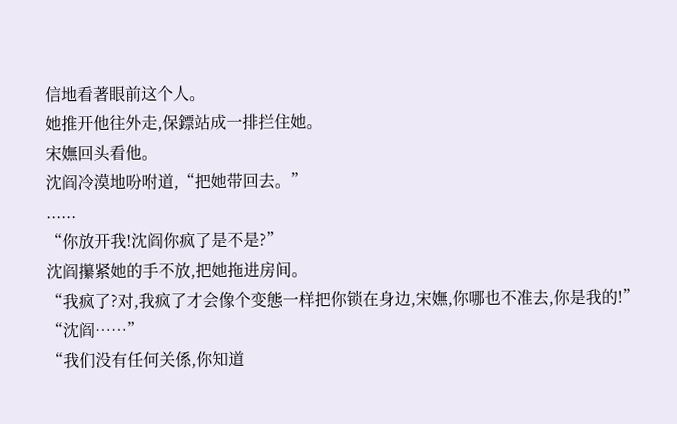信地看著眼前这个人。
她推开他往外走,保鏢站成一排拦住她。
宋嫵回头看他。
沈阎冷漠地吩咐道,“把她带回去。”
......
“你放开我!沈阎你疯了是不是?”
沈阎攥紧她的手不放,把她拖进房间。
“我疯了?对,我疯了才会像个变態一样把你锁在身边,宋嫵,你哪也不准去,你是我的!”
“沈阎……”
“我们没有任何关係,你知道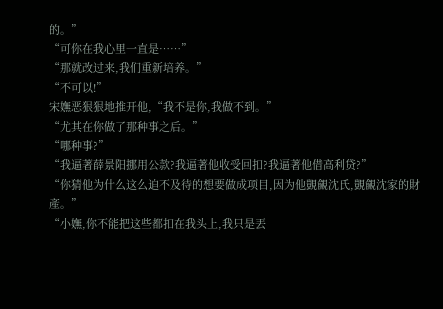的。”
“可你在我心里一直是……”
“那就改过来,我们重新培养。”
“不可以!”
宋嫵恶狠狠地推开他,“我不是你,我做不到。”
“尤其在你做了那种事之后。”
“哪种事?”
“我逼著薛景阳挪用公款?我逼著他收受回扣?我逼著他借高利贷?”
“你猜他为什么这么迫不及待的想要做成项目,因为他覬覦沈氏,覬覦沈家的財產。”
“小嫵,你不能把这些都扣在我头上,我只是丟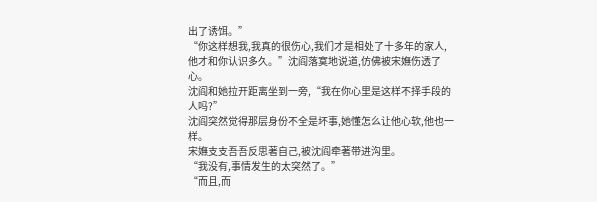出了诱饵。”
“你这样想我,我真的很伤心,我们才是相处了十多年的家人,他才和你认识多久。”沈阎落寞地说道,仿佛被宋嫵伤透了心。
沈阎和她拉开距离坐到一旁,“我在你心里是这样不择手段的人吗?”
沈阎突然觉得那层身份不全是坏事,她懂怎么让他心软,他也一样。
宋嫵支支吾吾反思著自己,被沈阎牵著带进沟里。
“我没有,事情发生的太突然了。”
“而且,而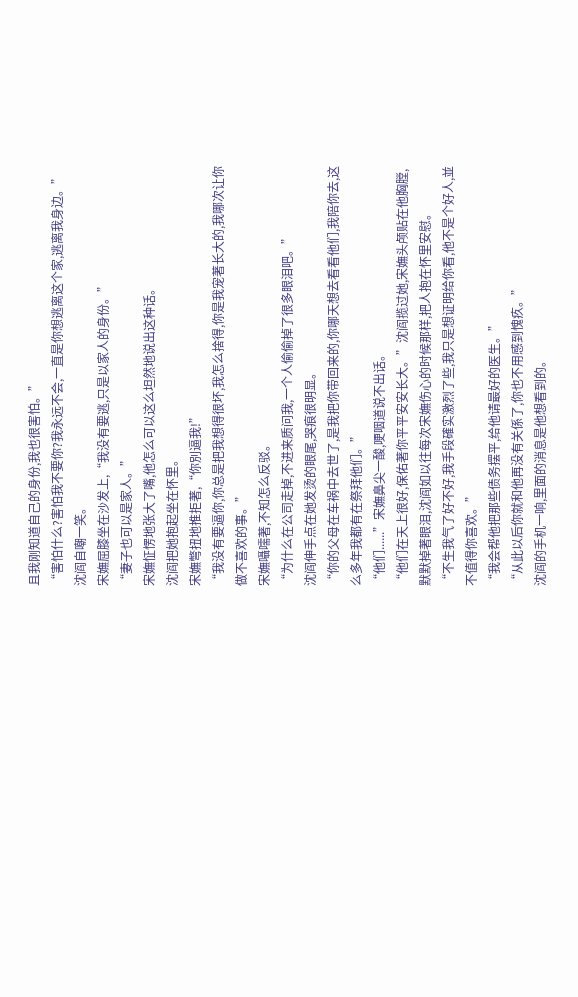且我刚知道自己的身份,我也很害怕。”
“害怕什么?害怕我不要你?我永远不会,一直是你想逃离这个家,逃离我身边。”沈阎自嘲一笑。
宋嫵屈膝坐在沙发上,“我没有要逃,只是以家人的身份。”
“妻子也可以是家人。”
宋嫵怔愣地张大了嘴,他怎么可以这么坦然地说出这种话。
沈阎把她抱起坐在怀里。
宋嫵彆扭地推拒著,“你別逼我!”
“我没有要逼你,你总是把我想得很坏,我怎么捨得,你是我宠著长大的,我哪次让你做不喜欢的事。”
宋嫵囁嚅著,不知怎么反驳。
“为什么在公司走掉,不进来质问我,一个人偷偷掉了很多眼泪吧。”
沈阎伸手点在她发烫的眼尾,哭痕很明显。
“你的父母在车祸中去世了,是我把你带回来的,你哪天想去看看他们,我陪你去,这么多年我都有在祭拜他们。”
“他们......”宋嫵鼻尖一酸,哽咽道说不出话。
“他们在天上很好,保佑著你平平安安长大。”沈阎揽过她,宋嫵头颅贴在他胸膛,默默掉著眼泪,沈阎如以往每次宋嫵伤心的时候那样,把人抱在怀里安慰。
“不生我气了好不好,我手段確实激烈了些,我只是想证明给你看,他不是个好人,並不值得你喜欢。”
“我会帮他把那些债务摆平,给他请最好的医生。”
“从此以后你就和他再没有关係了,你也不用感到愧疚。”
沈阎的手机一响,里面的消息是他想看到的。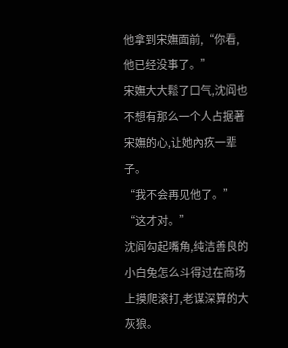他拿到宋嫵面前,“你看,他已经没事了。”
宋嫵大大鬆了口气,沈阎也不想有那么一个人占据著宋嫵的心,让她內疚一辈子。
“我不会再见他了。”
“这才对。”
沈阎勾起嘴角,纯洁善良的小白兔怎么斗得过在商场上摸爬滚打,老谋深算的大灰狼。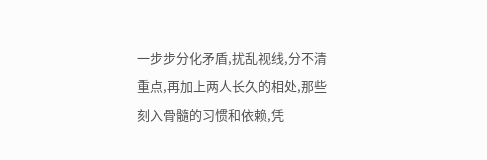一步步分化矛盾,扰乱视线,分不清重点,再加上两人长久的相处,那些刻入骨髓的习惯和依赖,凭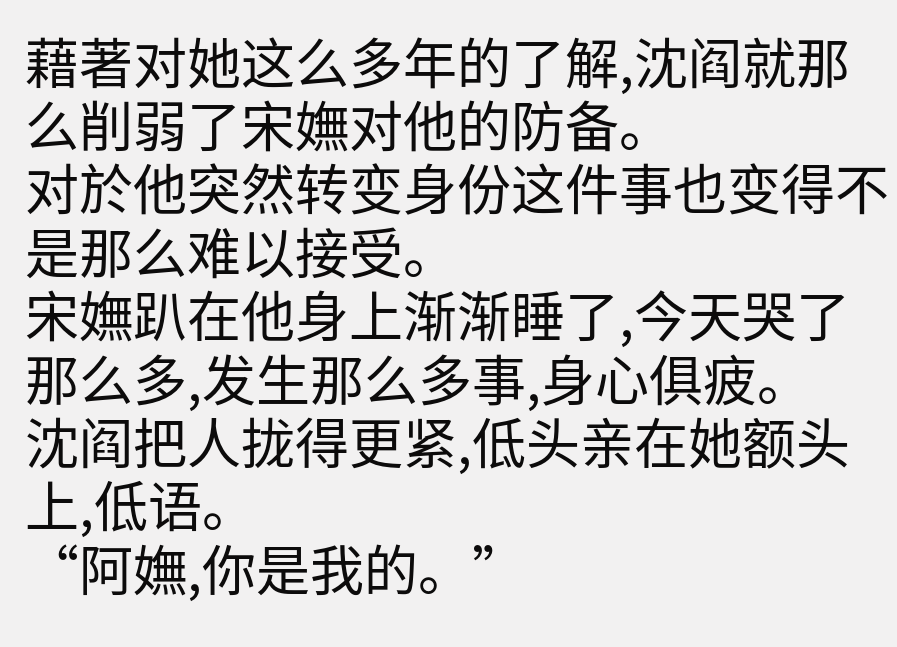藉著对她这么多年的了解,沈阎就那么削弱了宋嫵对他的防备。
对於他突然转变身份这件事也变得不是那么难以接受。
宋嫵趴在他身上渐渐睡了,今天哭了那么多,发生那么多事,身心俱疲。
沈阎把人拢得更紧,低头亲在她额头上,低语。
“阿嫵,你是我的。”